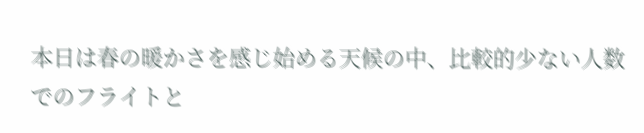本日は春の暖かさを感じ始める天候の中、比較的少ない人数でのフライトと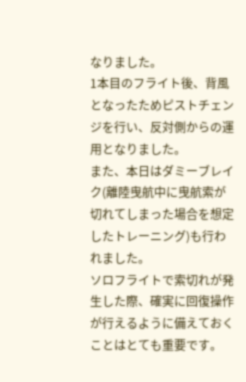なりました。
1本目のフライト後、背風となったためピストチェンジを行い、反対側からの運用となりました。
また、本日はダミーブレイク(離陸曳航中に曳航索が切れてしまった場合を想定したトレーニング)も行われました。
ソロフライトで索切れが発生した際、確実に回復操作が行えるように備えておくことはとても重要です。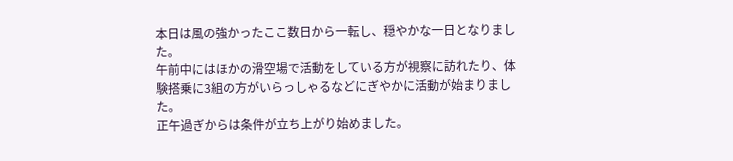本日は風の強かったここ数日から一転し、穏やかな一日となりました。
午前中にはほかの滑空場で活動をしている方が視察に訪れたり、体験搭乗に3組の方がいらっしゃるなどにぎやかに活動が始まりました。
正午過ぎからは条件が立ち上がり始めました。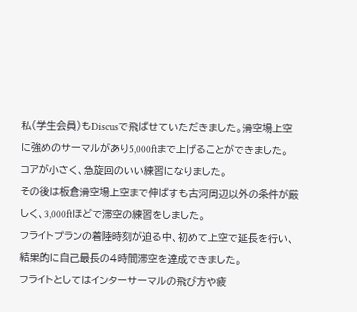私(学生会員)もDiscusで飛ばせていただきました。滑空場上空に強めのサーマルがあり5,000ftまで上げることができました。
コアが小さく、急旋回のいい練習になりました。
その後は板倉滑空場上空まで伸ばすも古河周辺以外の条件が厳しく、3,000ftほどで滞空の練習をしました。
フライトプランの着陸時刻が迫る中、初めて上空で延長を行い、結果的に自己最長の4時間滞空を達成できました。
フライトとしてはインターサーマルの飛び方や疲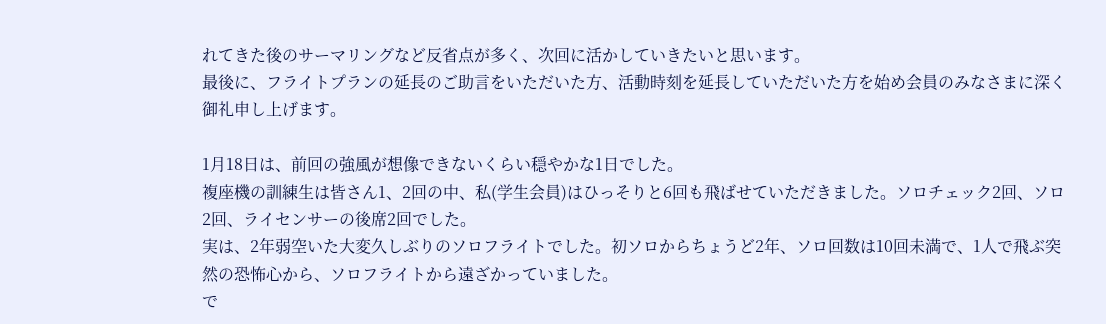れてきた後のサーマリングなど反省点が多く、次回に活かしていきたいと思います。
最後に、フライトプランの延長のご助言をいただいた方、活動時刻を延長していただいた方を始め会員のみなさまに深く御礼申し上げます。

1月18日は、前回の強風が想像できないくらい穏やかな1日でした。
複座機の訓練生は皆さん1、2回の中、私(学生会員)はひっそりと6回も飛ばせていただきました。ソロチェック2回、ソロ2回、ライセンサーの後席2回でした。
実は、2年弱空いた大変久しぶりのソロフライトでした。初ソロからちょうど2年、ソロ回数は10回未満で、1人で飛ぶ突然の恐怖心から、ソロフライトから遠ざかっていました。
で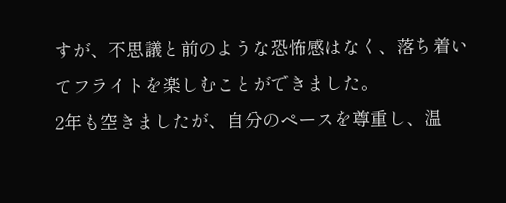すが、不思議と前のような恐怖感はなく、落ち着いてフライトを楽しむことができました。
2年も空きましたが、自分のペースを尊重し、温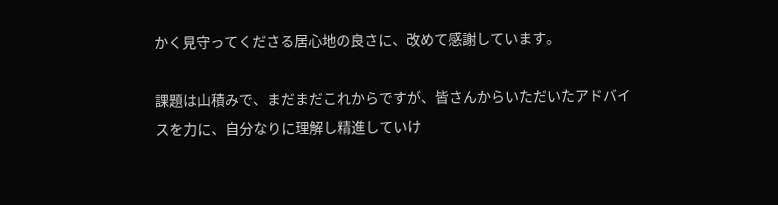かく見守ってくださる居心地の良さに、改めて感謝しています。

課題は山積みで、まだまだこれからですが、皆さんからいただいたアドバイスを力に、自分なりに理解し精進していけ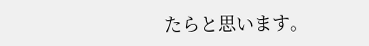たらと思います。